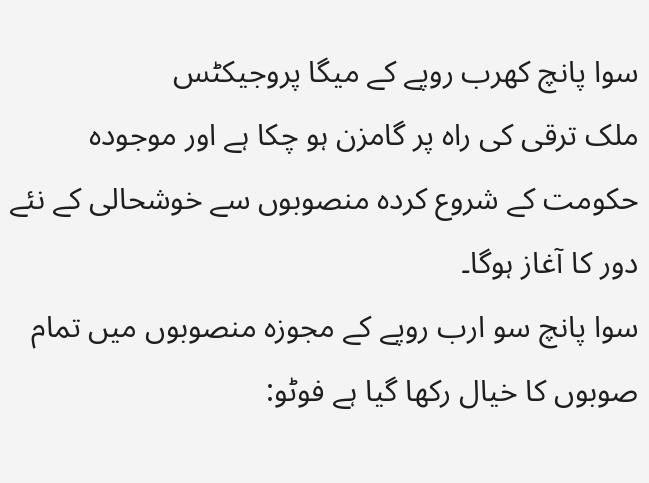سوا پانچ کھرب روپے کے میگا پروجیکٹس
ملک ترقی کی راہ پر گامزن ہو چکا ہے اور موجودہ حکومت کے شروع کردہ منصوبوں سے خوشحالی کے نئے دور کا آغاز ہوگا۔
سوا پانچ سو ارب روپے کے مجوزہ منصوبوں میں تمام صوبوں کا خیال رکھا گیا ہے فوٹو: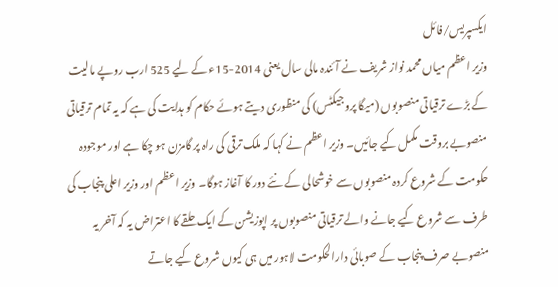ایکسپریس/فائل
وزیر اعظم میاں محمد نواز شریف نے آئندہ مالی سال یعنی 2014-15ء کے لیے 525 ارب روپے مالیت کے بڑے ترقیاتی منصوبوں (میگا پروجیکٹس) کی منظوری دیتے ہوئے حکام کو ہدایت کی ہے کہ یہ تمام ترقیاتی منصوبے بروقت مکمل کیے جائیں۔ وزیر اعظم نے کہا کہ ملک ترقی کی راہ پر گامزن ہو چکا ہے اور موجودہ حکومت کے شروع کردہ منصوبوں سے خوشحالی کے نئے دور کا آغاز ہوگا۔ وزیر اعظم اور وزیر اعلی پنجاب کی طرف سے شروع کیے جانے والے ترقیاتی منصوبوں پر اپوزیشن کے ایک حلقے کا اعتراض یہ کہ آخر یہ منصوبے صرف پنجاب کے صوبائی دارالحکومت لاہور میں ہی کیوں شروع کیے جاتے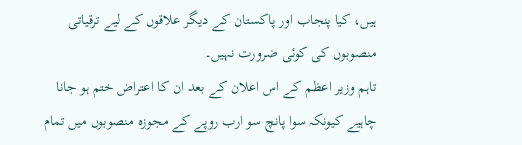ہیں، کیا پنجاب اور پاکستان کے دیگر علاقوں کے لیے ترقیاتی منصوبوں کی کوئی ضرورت نہیں۔
تاہم وزیر اعظم کے اس اعلان کے بعد ان کا اعتراض ختم ہو جانا چاہیے کیونکہ سوا پانچ سو ارب روپے کے مجوزہ منصوبوں میں تمام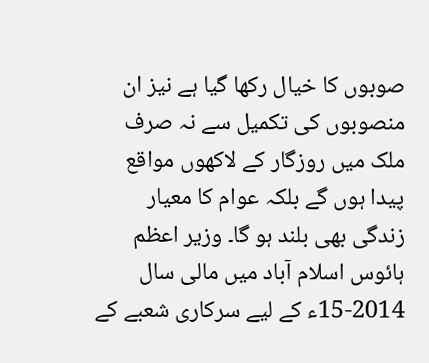صوبوں کا خیال رکھا گیا ہے نیز ان منصوبوں کی تکمیل سے نہ صرف ملک میں روزگار کے لاکھوں مواقع پیدا ہوں گے بلکہ عوام کا معیار زندگی بھی بلند ہو گا۔ وزیر اعظم ہائوس اسلام آباد میں مالی سال 2014-15ء کے لیے سرکاری شعبے کے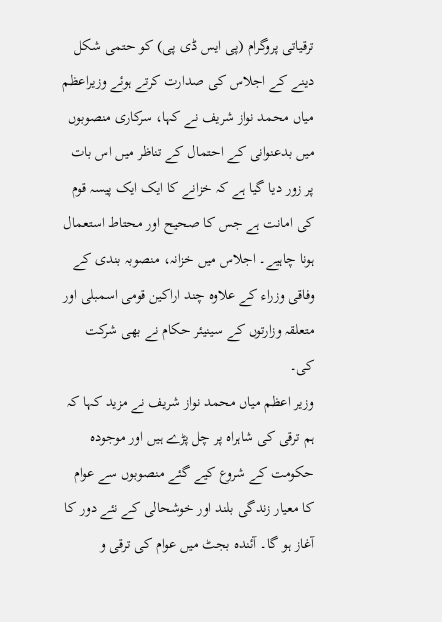ترقیاتی پروگرام (پی ایس ڈی پی) کو حتمی شکل دینے کے اجلاس کی صدارت کرتے ہوئے وزیراعظم میاں محمد نواز شریف نے کہا، سرکاری منصوبوں میں بدعنوانی کے احتمال کے تناظر میں اس بات پر زور دیا گیا ہے کہ خزانے کا ایک ایک پیسہ قوم کی امانت ہے جس کا صحیح اور محتاط استعمال ہونا چاہیے۔ اجلاس میں خزانہ، منصوبہ بندی کے وفاقی وزراء کے علاوہ چند اراکین قومی اسمبلی اور متعلقہ وزارتوں کے سینیئر حکام نے بھی شرکت کی۔
وزیر اعظم میاں محمد نواز شریف نے مزید کہا کہ ہم ترقی کی شاہراہ پر چل پڑے ہیں اور موجودہ حکومت کے شروع کیے گئے منصوبوں سے عوام کا معیار زندگی بلند اور خوشحالی کے نئے دور کا آغاز ہو گا۔ آئندہ بجٹ میں عوام کی ترقی و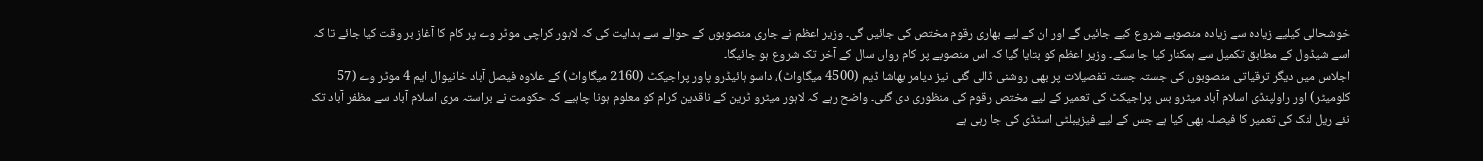خوشحالی کیلیے زیادہ سے زیادہ منصوبے شروع کیے جائیں گے اور ان کے لیے بھاری رقوم مختص کی جائیں گی۔ وزیر اعظم نے جاری منصوبوں کے حوالے سے ہدایت کی کہ لاہور کراچی موٹر وے پر کام کا آغاز بر وقت کیا جائے تا کہ اسے شیڈول کے مطابق تکمیل سے ہمکنار کیا جا سکے۔ وزیر اعظم کو بتایا گیا کہ اس منصوبے پر کام رواں سال کے آخر تک شروع ہو جائیگا۔
اجلاس میں دیگر ترقیاتی منصوبوں کی جستہ جستہ تفصیلات پر بھی روشنی ڈالی گئی نیز دیامر بھاشا ڈیم (4500 میگاواٹ)، داسو ہائیڈرو پاور پراجیکٹ (2160 میگاواٹ) کے علاوہ فیصل آباد خانیوال ایم 4 موٹر وے (57 کلومیٹر) اور راولپنڈی اسلام آباد میٹرو بس پراجیکٹ کی تعمیر کے لیے مختص رقوم کی منظوری دی گئی۔ واضح رہے کہ لاہور میٹرو ٹرین کے ناقدین کرام کو معلوم ہونا چاہیے کہ حکومت نے براستہ مری اسلام آباد سے مظفر آباد تک نئے ریل لنک کی تعمیر کا فیصلہ بھی کیا ہے جس کے لیے فیزیبلٹی اسٹڈی کی جا رہی ہے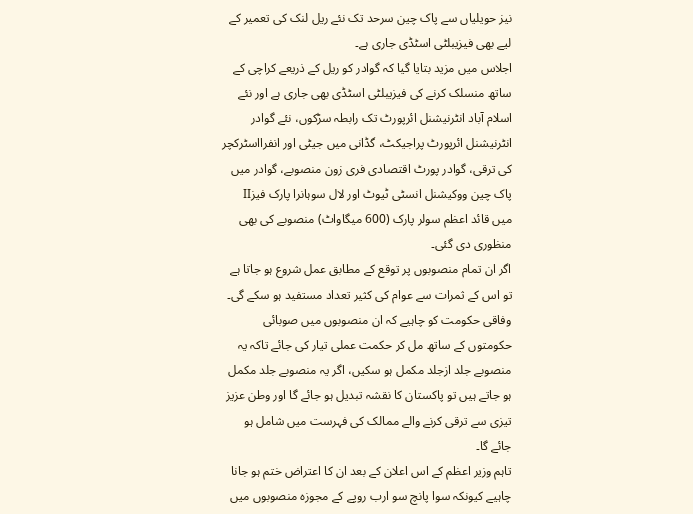نیز حویلیاں سے پاک چین سرحد تک نئے ریل لنک کی تعمیر کے لیے بھی فیزیبلٹی اسٹڈی جاری ہے۔
اجلاس میں مزید بتایا گیا کہ گوادر کو ریل کے ذریعے کراچی کے ساتھ منسلک کرنے کی فیزیبلٹی اسٹڈی بھی جاری ہے اور نئے اسلام آباد انٹرنیشنل ائرپورٹ تک رابطہ سڑکوں، نئے گوادر انٹرنیشنل ائرپورٹ پراجیکٹ، گڈانی میں جیٹی اور انفرااسٹرکچر کی ترقی، گوادر پورٹ اقتصادی فری زون منصوبے، گوادر میں پاک چین ووکیشنل انسٹی ٹیوٹ اور لال سوہانرا پارک فیزII میں قائد اعظم سولر پارک (600 میگاواٹ) منصوبے کی بھی منظوری دی گئی۔
اگر ان تمام منصوبوں پر توقع کے مطابق عمل شروع ہو جاتا ہے تو اس کے ثمرات سے عوام کی کثیر تعداد مستفید ہو سکے گی۔ وفاقی حکومت کو چاہیے کہ ان منصوبوں میں صوبائی حکومتوں کے ساتھ مل کر حکمت عملی تیار کی جائے تاکہ یہ منصوبے جلد ازجلد مکمل ہو سکیں، اگر یہ منصوبے جلد مکمل ہو جاتے ہیں تو پاکستان کا نقشہ تبدیل ہو جائے گا اور وطن عزیز تیزی سے ترقی کرنے والے ممالک کی فہرست میں شامل ہو جائے گا۔
تاہم وزیر اعظم کے اس اعلان کے بعد ان کا اعتراض ختم ہو جانا چاہیے کیونکہ سوا پانچ سو ارب روپے کے مجوزہ منصوبوں میں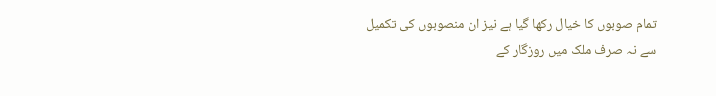تمام صوبوں کا خیال رکھا گیا ہے نیز ان منصوبوں کی تکمیل سے نہ صرف ملک میں روزگار کے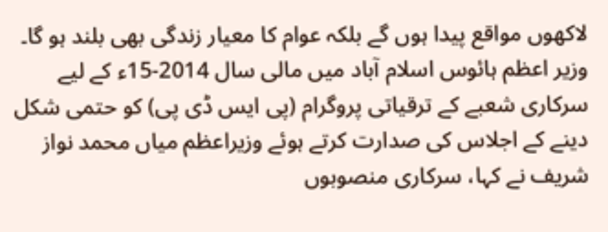لاکھوں مواقع پیدا ہوں گے بلکہ عوام کا معیار زندگی بھی بلند ہو گا۔ وزیر اعظم ہائوس اسلام آباد میں مالی سال 2014-15ء کے لیے سرکاری شعبے کے ترقیاتی پروگرام (پی ایس ڈی پی) کو حتمی شکل دینے کے اجلاس کی صدارت کرتے ہوئے وزیراعظم میاں محمد نواز شریف نے کہا، سرکاری منصوبوں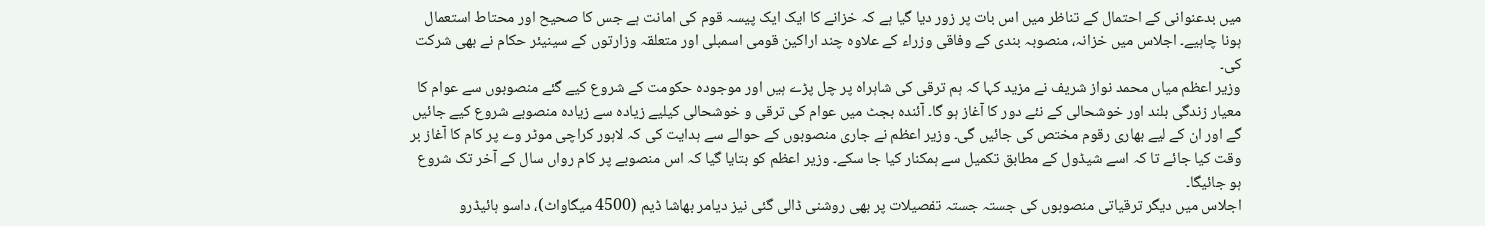میں بدعنوانی کے احتمال کے تناظر میں اس بات پر زور دیا گیا ہے کہ خزانے کا ایک ایک پیسہ قوم کی امانت ہے جس کا صحیح اور محتاط استعمال ہونا چاہیے۔ اجلاس میں خزانہ، منصوبہ بندی کے وفاقی وزراء کے علاوہ چند اراکین قومی اسمبلی اور متعلقہ وزارتوں کے سینیئر حکام نے بھی شرکت کی۔
وزیر اعظم میاں محمد نواز شریف نے مزید کہا کہ ہم ترقی کی شاہراہ پر چل پڑے ہیں اور موجودہ حکومت کے شروع کیے گئے منصوبوں سے عوام کا معیار زندگی بلند اور خوشحالی کے نئے دور کا آغاز ہو گا۔ آئندہ بجٹ میں عوام کی ترقی و خوشحالی کیلیے زیادہ سے زیادہ منصوبے شروع کیے جائیں گے اور ان کے لیے بھاری رقوم مختص کی جائیں گی۔ وزیر اعظم نے جاری منصوبوں کے حوالے سے ہدایت کی کہ لاہور کراچی موٹر وے پر کام کا آغاز بر وقت کیا جائے تا کہ اسے شیڈول کے مطابق تکمیل سے ہمکنار کیا جا سکے۔ وزیر اعظم کو بتایا گیا کہ اس منصوبے پر کام رواں سال کے آخر تک شروع ہو جائیگا۔
اجلاس میں دیگر ترقیاتی منصوبوں کی جستہ جستہ تفصیلات پر بھی روشنی ڈالی گئی نیز دیامر بھاشا ڈیم (4500 میگاواٹ)، داسو ہائیڈرو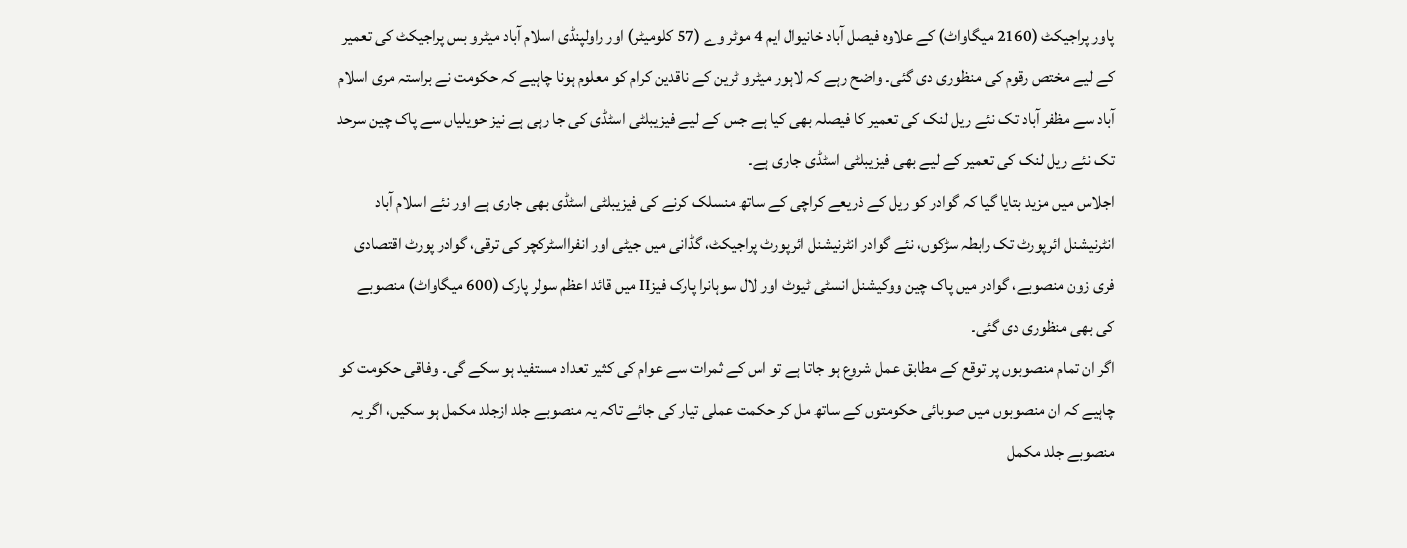پاور پراجیکٹ (2160 میگاواٹ) کے علاوہ فیصل آباد خانیوال ایم 4 موٹر وے (57 کلومیٹر) اور راولپنڈی اسلام آباد میٹرو بس پراجیکٹ کی تعمیر کے لیے مختص رقوم کی منظوری دی گئی۔ واضح رہے کہ لاہور میٹرو ٹرین کے ناقدین کرام کو معلوم ہونا چاہیے کہ حکومت نے براستہ مری اسلام آباد سے مظفر آباد تک نئے ریل لنک کی تعمیر کا فیصلہ بھی کیا ہے جس کے لیے فیزیبلٹی اسٹڈی کی جا رہی ہے نیز حویلیاں سے پاک چین سرحد تک نئے ریل لنک کی تعمیر کے لیے بھی فیزیبلٹی اسٹڈی جاری ہے۔
اجلاس میں مزید بتایا گیا کہ گوادر کو ریل کے ذریعے کراچی کے ساتھ منسلک کرنے کی فیزیبلٹی اسٹڈی بھی جاری ہے اور نئے اسلام آباد انٹرنیشنل ائرپورٹ تک رابطہ سڑکوں، نئے گوادر انٹرنیشنل ائرپورٹ پراجیکٹ، گڈانی میں جیٹی اور انفرااسٹرکچر کی ترقی، گوادر پورٹ اقتصادی فری زون منصوبے، گوادر میں پاک چین ووکیشنل انسٹی ٹیوٹ اور لال سوہانرا پارک فیزII میں قائد اعظم سولر پارک (600 میگاواٹ) منصوبے کی بھی منظوری دی گئی۔
اگر ان تمام منصوبوں پر توقع کے مطابق عمل شروع ہو جاتا ہے تو اس کے ثمرات سے عوام کی کثیر تعداد مستفید ہو سکے گی۔ وفاقی حکومت کو چاہیے کہ ان منصوبوں میں صوبائی حکومتوں کے ساتھ مل کر حکمت عملی تیار کی جائے تاکہ یہ منصوبے جلد ازجلد مکمل ہو سکیں، اگر یہ منصوبے جلد مکمل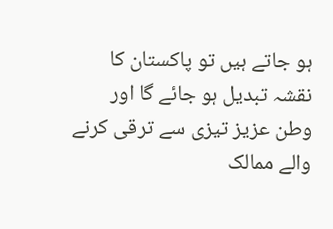ہو جاتے ہیں تو پاکستان کا نقشہ تبدیل ہو جائے گا اور وطن عزیز تیزی سے ترقی کرنے والے ممالک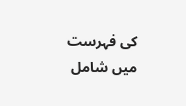کی فہرست میں شامل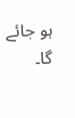ہو جائے گا۔